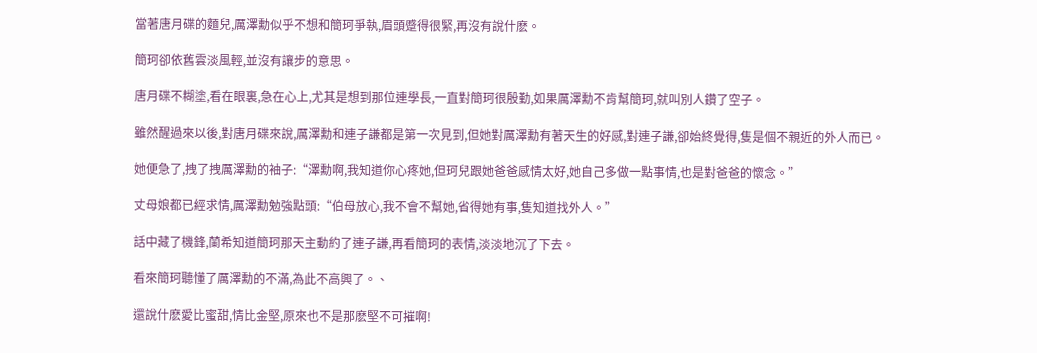當著唐月碟的麵兒,厲澤勳似乎不想和簡珂爭執,眉頭蹙得很緊,再沒有說什麽。

簡珂卻依舊雲淡風輕,並沒有讓步的意思。

唐月碟不糊塗,看在眼裏,急在心上,尤其是想到那位連學長,一直對簡珂很殷勤,如果厲澤勳不肯幫簡珂,就叫別人鑽了空子。

雖然醒過來以後,對唐月碟來說,厲澤勳和連子謙都是第一次見到,但她對厲澤勳有著天生的好感,對連子謙,卻始終覺得,隻是個不親近的外人而已。

她便急了,拽了拽厲澤勳的袖子:“澤勳啊,我知道你心疼她,但珂兒跟她爸爸感情太好,她自己多做一點事情,也是對爸爸的懷念。”

丈母娘都已經求情,厲澤勳勉強點頭:“伯母放心,我不會不幫她,省得她有事,隻知道找外人。”

話中藏了機鋒,蘭希知道簡珂那天主動約了連子謙,再看簡珂的表情,淡淡地沉了下去。

看來簡珂聽懂了厲澤勳的不滿,為此不高興了。、

還說什麽愛比蜜甜,情比金堅,原來也不是那麽堅不可摧啊!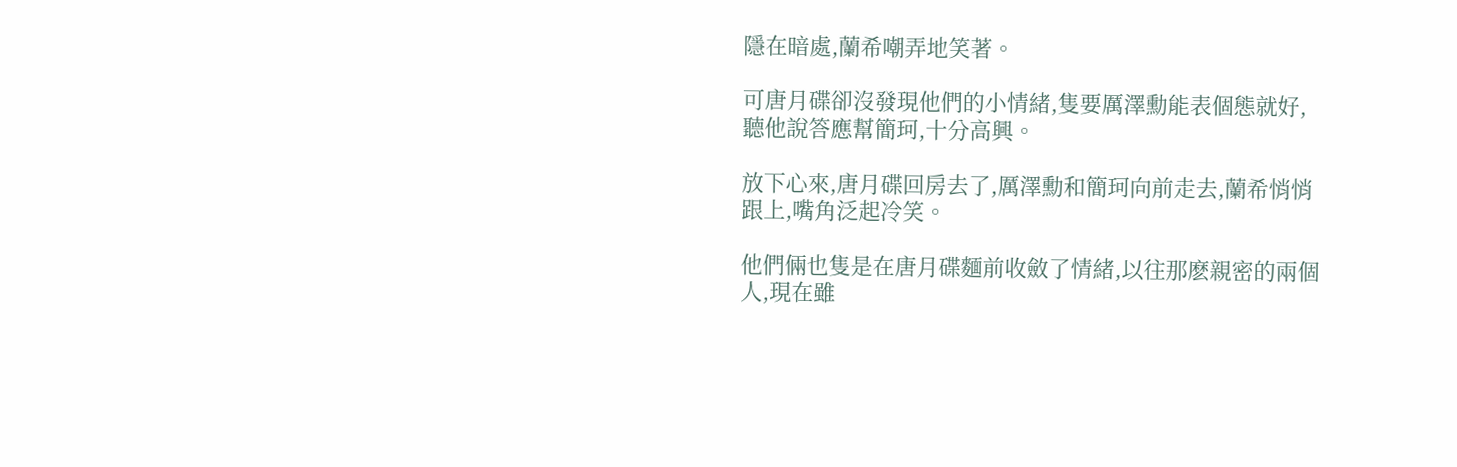隱在暗處,蘭希嘲弄地笑著。

可唐月碟卻沒發現他們的小情緒,隻要厲澤勳能表個態就好,聽他說答應幫簡珂,十分高興。

放下心來,唐月碟回房去了,厲澤勳和簡珂向前走去,蘭希悄悄跟上,嘴角泛起冷笑。

他們倆也隻是在唐月碟麵前收斂了情緒,以往那麽親密的兩個人,現在雖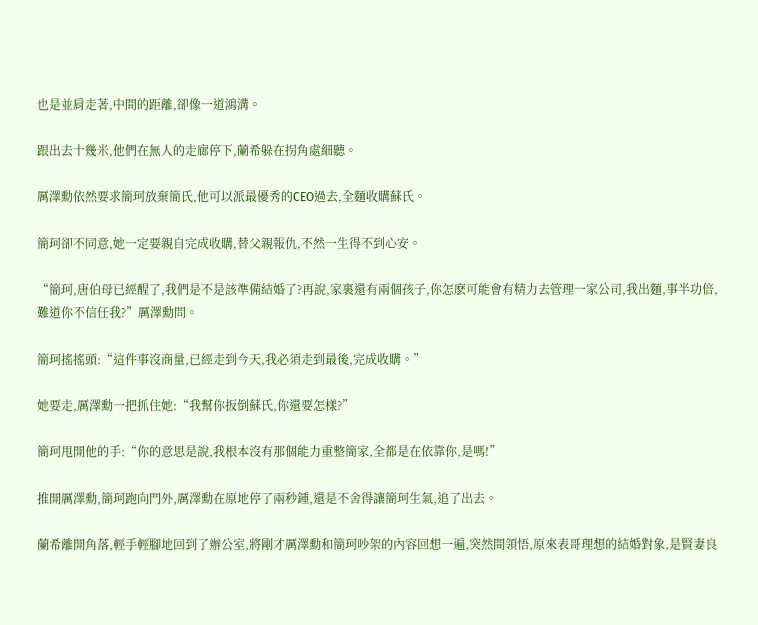也是並肩走著,中間的距離,卻像一道鴻溝。

跟出去十幾米,他們在無人的走廊停下,蘭希躲在拐角處細聽。

厲澤勳依然要求簡珂放棄簡氏,他可以派最優秀的CEO過去,全麵收購蘇氏。

簡珂卻不同意,她一定要親自完成收購,替父親報仇,不然一生得不到心安。

“簡珂,唐伯母已經醒了,我們是不是該準備結婚了?再說,家裏還有兩個孩子,你怎麽可能會有精力去管理一家公司,我出麵,事半功倍,難道你不信任我?”厲澤勳問。

簡珂搖搖頭:“這件事沒商量,已經走到今天,我必須走到最後,完成收購。”

她要走,厲澤勳一把抓住她:“我幫你扳倒蘇氏,你還要怎樣?”

簡珂甩開他的手:“你的意思是說,我根本沒有那個能力重整簡家,全都是在依靠你,是嗎!”

推開厲澤勳,簡珂跑向門外,厲澤勳在原地停了兩秒鍾,還是不舍得讓簡珂生氣,追了出去。

蘭希離開角落,輕手輕腳地回到了辦公室,將剛才厲澤勳和簡珂吵架的內容回想一遍,突然間領悟,原來表哥理想的結婚對象,是賢妻良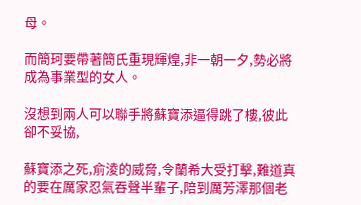母。

而簡珂要帶著簡氏重現輝煌,非一朝一夕,勢必將成為事業型的女人。

沒想到兩人可以聯手將蘇寶添逼得跳了樓,彼此卻不妥協,

蘇寶添之死,俞淩的威脅,令蘭希大受打擊,難道真的要在厲家忍氣吞聲半輩子,陪到厲芳澤那個老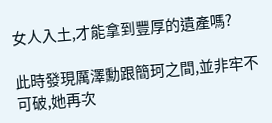女人入土,才能拿到豐厚的遺產嗎?

此時發現厲澤勳跟簡珂之間,並非牢不可破,她再次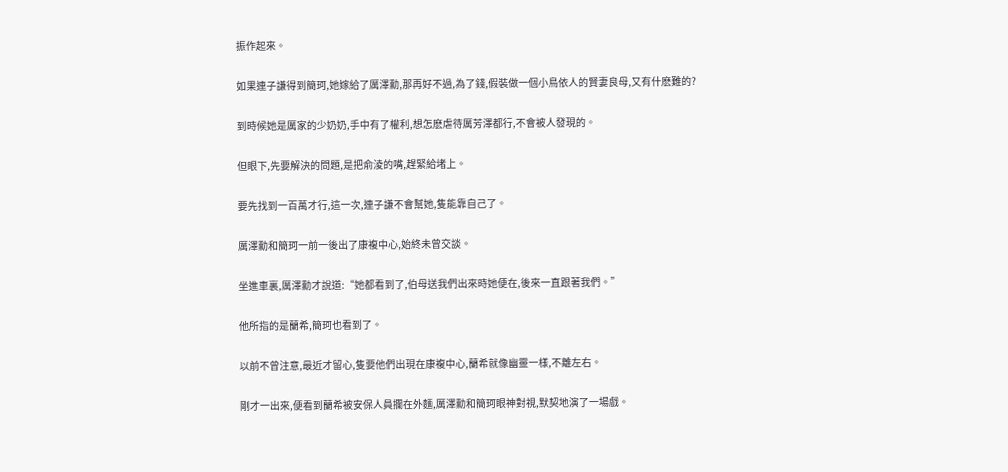振作起來。

如果連子謙得到簡珂,她嫁給了厲澤勳,那再好不過,為了錢,假裝做一個小鳥依人的賢妻良母,又有什麽難的?

到時候她是厲家的少奶奶,手中有了權利,想怎麽虐待厲芳澤都行,不會被人發現的。

但眼下,先要解決的問題,是把俞淩的嘴,趕緊給堵上。

要先找到一百萬才行,這一次,連子謙不會幫她,隻能靠自己了。

厲澤勳和簡珂一前一後出了康複中心,始終未曾交談。

坐進車裏,厲澤勳才說道:“她都看到了,伯母送我們出來時她便在,後來一直跟著我們。”

他所指的是蘭希,簡珂也看到了。

以前不曾注意,最近才留心,隻要他們出現在康複中心,蘭希就像幽靈一樣,不離左右。

剛才一出來,便看到蘭希被安保人員攔在外麵,厲澤勳和簡珂眼神對視,默契地演了一場戲。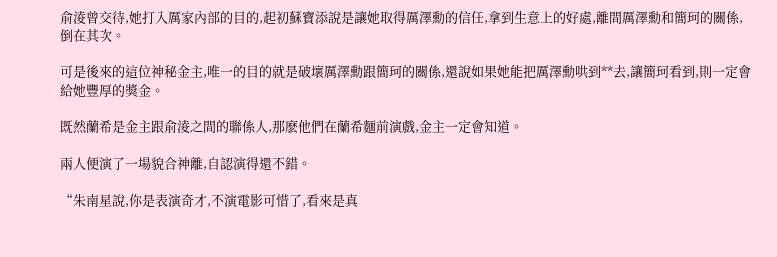俞淩曾交待,她打入厲家內部的目的,起初蘇寶添說是讓她取得厲澤勳的信任,拿到生意上的好處,離間厲澤勳和簡珂的關係,倒在其次。

可是後來的這位神秘金主,唯一的目的就是破壞厲澤勳跟簡珂的關係,還說如果她能把厲澤勳哄到**去,讓簡珂看到,則一定會給她豐厚的獎金。

既然蘭希是金主跟俞淩之間的聯係人,那麽他們在蘭希麵前演戲,金主一定會知道。

兩人便演了一場貌合神離,自認演得還不錯。

“朱南星說,你是表演奇才,不演電影可惜了,看來是真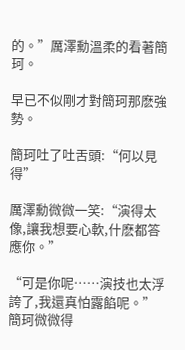的。”厲澤勳溫柔的看著簡珂。

早已不似剛才對簡珂那麽強勢。

簡珂吐了吐舌頭:“何以見得”

厲澤勳微微一笑:“演得太像,讓我想要心軟,什麽都答應你。”

“可是你呢……演技也太浮誇了,我還真怕露餡呢。”簡珂微微得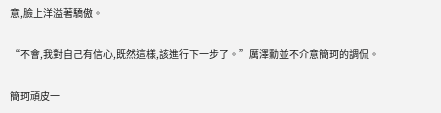意,臉上洋溢著驕傲。

“不會,我對自己有信心,既然這樣,該進行下一步了。”厲澤勳並不介意簡珂的調侃。

簡珂頑皮一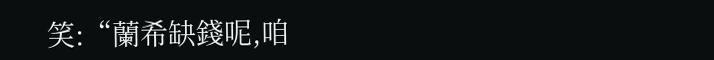笑:“蘭希缺錢呢,咱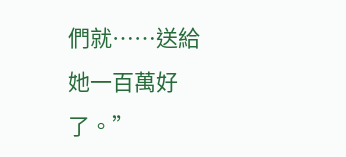們就……送給她一百萬好了。”